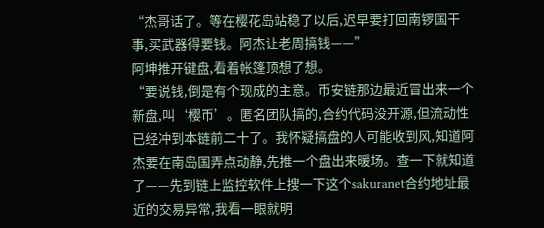“杰哥话了。等在樱花岛站稳了以后,迟早要打回南锣国干事,买武器得要钱。阿杰让老周搞钱——”
阿坤推开键盘,看着帐篷顶想了想。
“要说钱,倒是有个现成的主意。币安链那边最近冒出来一个新盘,叫‘樱币’。匿名团队搞的,合约代码没开源,但流动性已经冲到本链前二十了。我怀疑搞盘的人可能收到风,知道阿杰要在南岛国弄点动静,先推一个盘出来暖场。查一下就知道了——先到链上监控软件上搜一下这个sakuranet合约地址最近的交易异常,我看一眼就明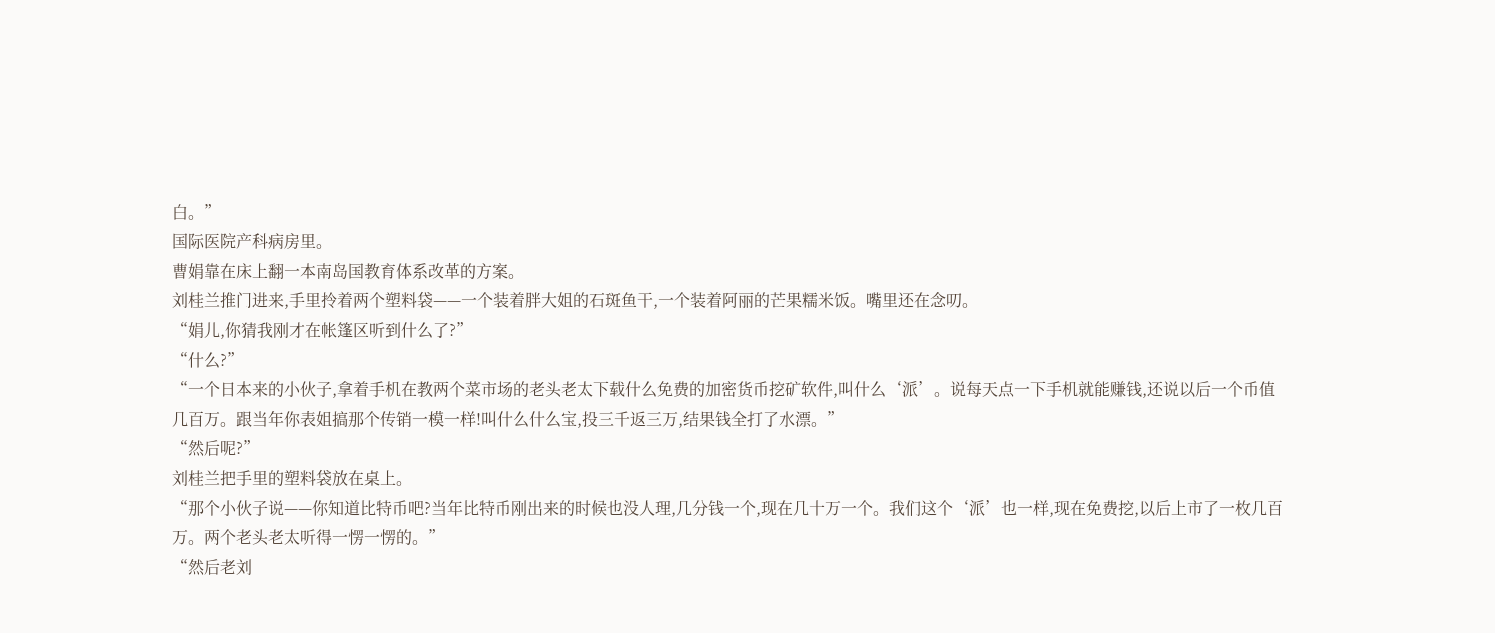白。”
国际医院产科病房里。
曹娟靠在床上翻一本南岛国教育体系改革的方案。
刘桂兰推门进来,手里拎着两个塑料袋——一个装着胖大姐的石斑鱼干,一个装着阿丽的芒果糯米饭。嘴里还在念叨。
“娟儿,你猜我刚才在帐篷区听到什么了?”
“什么?”
“一个日本来的小伙子,拿着手机在教两个菜市场的老头老太下载什么免费的加密货币挖矿软件,叫什么‘派’。说每天点一下手机就能赚钱,还说以后一个币值几百万。跟当年你表姐搞那个传销一模一样!叫什么什么宝,投三千返三万,结果钱全打了水漂。”
“然后呢?”
刘桂兰把手里的塑料袋放在桌上。
“那个小伙子说——你知道比特币吧?当年比特币刚出来的时候也没人理,几分钱一个,现在几十万一个。我们这个‘派’也一样,现在免费挖,以后上市了一枚几百万。两个老头老太听得一愣一愣的。”
“然后老刘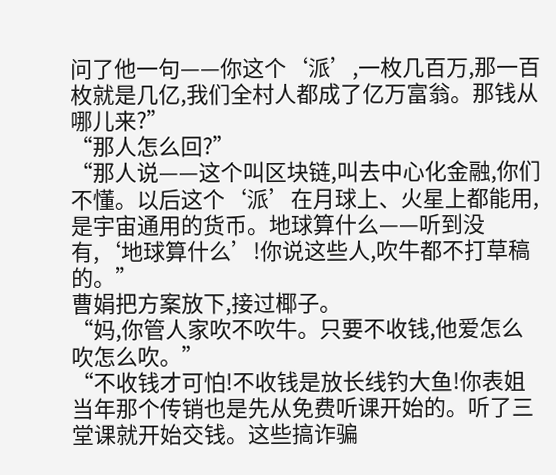问了他一句——你这个‘派’,一枚几百万,那一百枚就是几亿,我们全村人都成了亿万富翁。那钱从哪儿来?”
“那人怎么回?”
“那人说——这个叫区块链,叫去中心化金融,你们不懂。以后这个‘派’在月球上、火星上都能用,是宇宙通用的货币。地球算什么——听到没有,‘地球算什么’!你说这些人,吹牛都不打草稿的。”
曹娟把方案放下,接过椰子。
“妈,你管人家吹不吹牛。只要不收钱,他爱怎么吹怎么吹。”
“不收钱才可怕!不收钱是放长线钓大鱼!你表姐当年那个传销也是先从免费听课开始的。听了三堂课就开始交钱。这些搞诈骗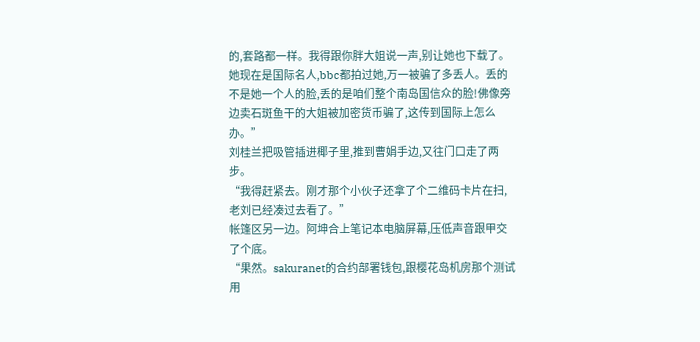的,套路都一样。我得跟你胖大姐说一声,别让她也下载了。她现在是国际名人,bbc都拍过她,万一被骗了多丢人。丢的不是她一个人的脸,丢的是咱们整个南岛国信众的脸!佛像旁边卖石斑鱼干的大姐被加密货币骗了,这传到国际上怎么办。”
刘桂兰把吸管插进椰子里,推到曹娟手边,又往门口走了两步。
“我得赶紧去。刚才那个小伙子还拿了个二维码卡片在扫,老刘已经凑过去看了。”
帐篷区另一边。阿坤合上笔记本电脑屏幕,压低声音跟甲交了个底。
“果然。sakuranet的合约部署钱包,跟樱花岛机房那个测试用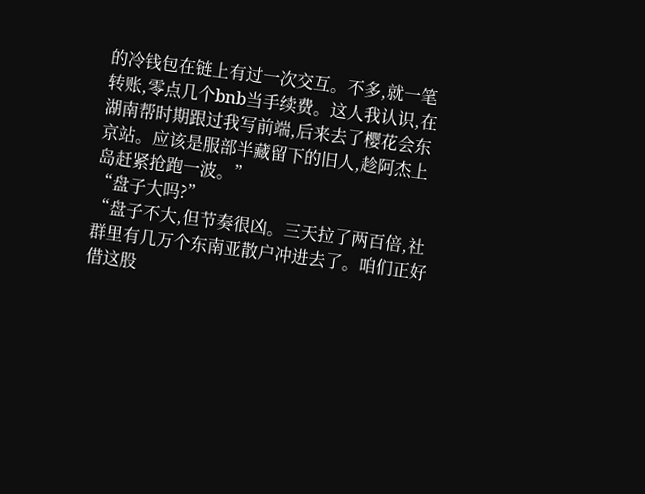的冷钱包在链上有过一次交互。不多,就一笔转账,零点几个bnb当手续费。这人我认识,在湖南帮时期跟过我写前端,后来去了樱花会东京站。应该是服部半藏留下的旧人,趁阿杰上岛赶紧抢跑一波。”
“盘子大吗?”
“盘子不大,但节奏很凶。三天拉了两百倍,社群里有几万个东南亚散户冲进去了。咱们正好借这股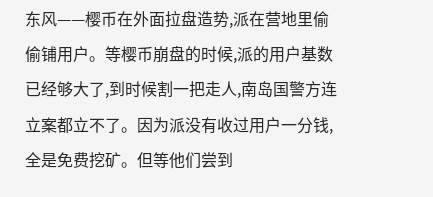东风——樱币在外面拉盘造势,派在营地里偷偷铺用户。等樱币崩盘的时候,派的用户基数已经够大了,到时候割一把走人,南岛国警方连立案都立不了。因为派没有收过用户一分钱,全是免费挖矿。但等他们尝到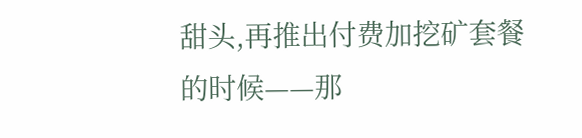甜头,再推出付费加挖矿套餐的时候——那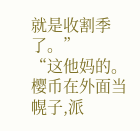就是收割季了。”
“这他妈的。樱币在外面当幌子,派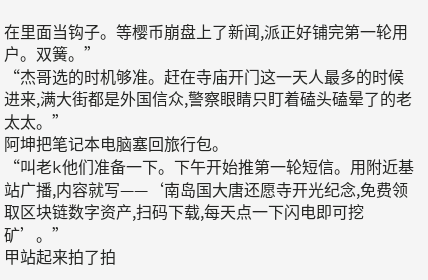在里面当钩子。等樱币崩盘上了新闻,派正好铺完第一轮用户。双簧。”
“杰哥选的时机够准。赶在寺庙开门这一天人最多的时候进来,满大街都是外国信众,警察眼睛只盯着磕头磕晕了的老太太。”
阿坤把笔记本电脑塞回旅行包。
“叫老k他们准备一下。下午开始推第一轮短信。用附近基站广播,内容就写——‘南岛国大唐还愿寺开光纪念,免费领取区块链数字资产,扫码下载,每天点一下闪电即可挖矿’。”
甲站起来拍了拍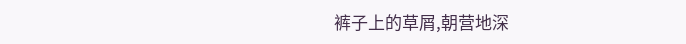裤子上的草屑,朝营地深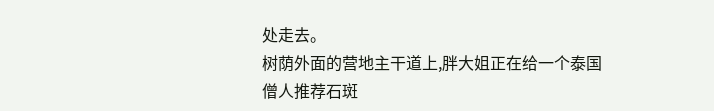处走去。
树荫外面的营地主干道上,胖大姐正在给一个泰国僧人推荐石斑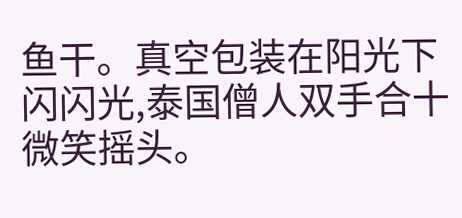鱼干。真空包装在阳光下闪闪光,泰国僧人双手合十微笑摇头。